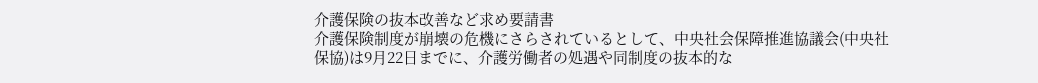介護保険の抜本改善など求め要請書
介護保険制度が崩壊の危機にさらされているとして、中央社会保障推進協議会(中央社保協)は9月22日までに、介護労働者の処遇や同制度の抜本的な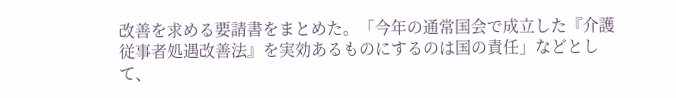改善を求める要請書をまとめた。「今年の通常国会で成立した『介護従事者処遇改善法』を実効あるものにするのは国の責任」などとして、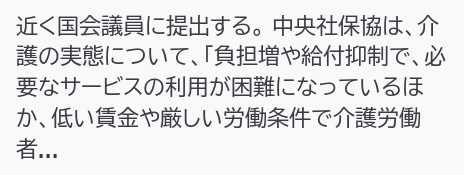近く国会議員に提出する。 中央社保協は、介護の実態について、「負担増や給付抑制で、必要なサービスの利用が困難になっているほか、低い賃金や厳しい労働条件で介護労働者...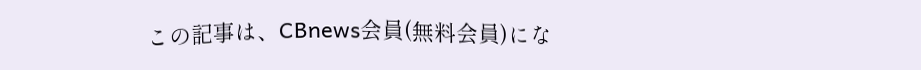この記事は、CBnews会員(無料会員)にな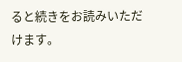ると続きをお読みいただけます。